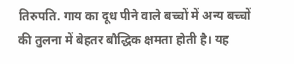तिरुपति. गाय का दूध पीने वाले बच्चों में अन्य बच्चों की तुलना में बेहतर बौद्धिक क्षमता होती है। यह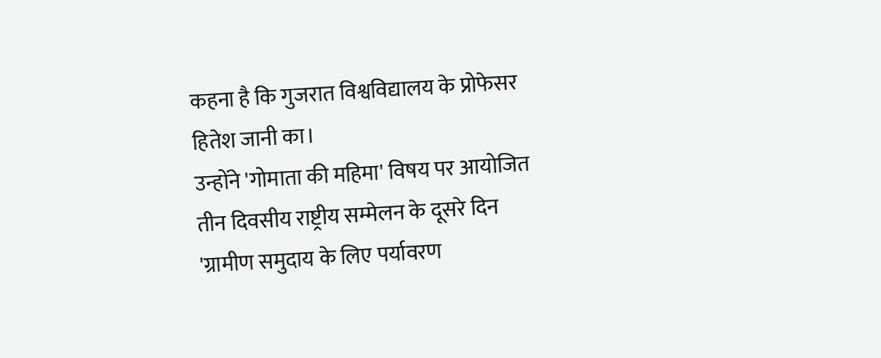कहना है कि गुजरात विश्वविद्यालय के प्रोफेसर हितेश जानी का।
उन्होंने 'गोमाता की महिमा' विषय पर आयोजित तीन दिवसीय राष्ट्रीय सम्मेलन के दूसरे दिन 'ग्रामीण समुदाय के लिए पर्यावरण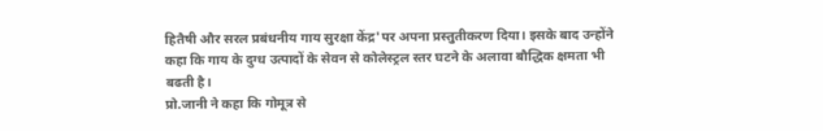हितैषी और सरल प्रबंधनीय गाय सुरक्षा केंद्र'पर अपना प्रस्तुतीकरण दिया। इसके बाद उन्होंने कहा कि गाय के दुग्ध उत्पादों के सेवन से कोलेस्ट्रल स्तर घटने के अलावा बौद्धिक क्षमता भी बढती है।
प्रो.जानी ने कहा कि गोमूत्र से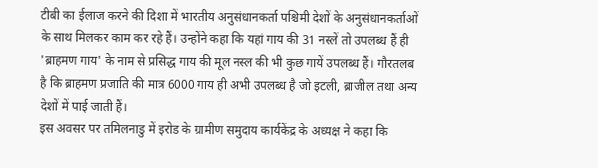टीबी का ईलाज करने की दिशा में भारतीय अनुसंधानकर्ता पश्चिमी देशों के अनुसंधानकर्ताओं के साथ मिलकर काम कर रहे हैं। उन्होंने कहा कि यहां गाय की 31 नस्लें तो उपलब्ध हैं ही 'ब्राहमण गाय' के नाम से प्रसिद्ध गाय की मूल नस्ल की भी कुछ गायें उपलब्ध हैं। गौरतलब है कि ब्राहमण प्रजाति की मात्र 6000 गाय ही अभी उपलब्ध है जो इटली, ब्राजील तथा अन्य देशों में पाई जाती हैं।
इस अवसर पर तमिलनाडु में इरोड के ग्रामीण समुदाय कार्यकेंद्र के अध्यक्ष ने कहा कि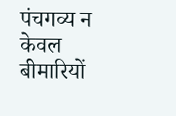पंचगव्य न केवल बीमारियों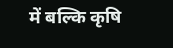में बल्कि कृषि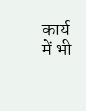कार्य में भी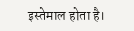इस्तेमाल होता है।